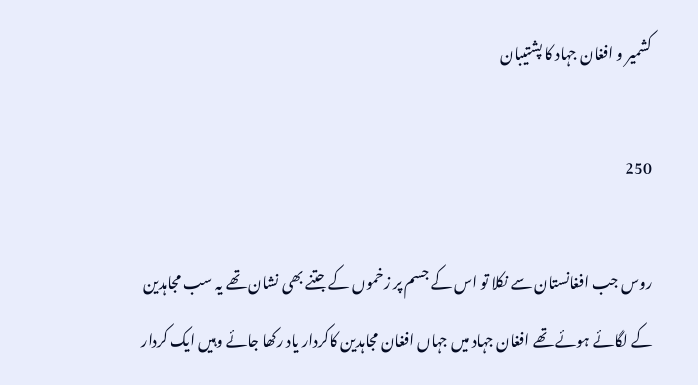کشمیر و افغان جہاد کا پشتیبان

250

روس جب افغانستان سے نکلا تو اس کے جسم پر زخموں کے جتنے بھی نشان تھے یہ سب مجاہدین کے لگائے ہوئے تھے افغان جہاد میں جہاں افغان مجاہدین کاکردار یاد رکھا جائے وہیں ایک کردار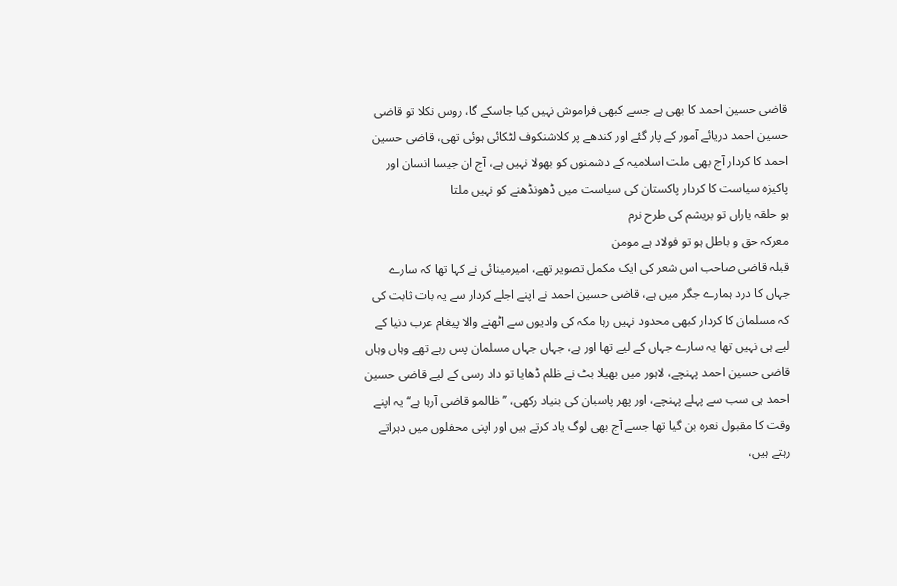قاضی حسین احمد کا بھی ہے جسے کبھی فراموش نہیں کیا جاسکے گا، روس نکلا تو قاضی حسین احمد دریائے آمور کے پار گئے اور کندھے پر کلاشنکوف لٹکائی ہوئی تھی، قاضی حسین احمد کا کردار آج بھی ملت اسلامیہ کے دشمنوں کو بھولا نہیں ہے، آج ان جیسا انسان اور پاکیزہ سیاست کا کردار پاکستان کی سیاست میں ڈھونڈھنے کو نہیں ملتا
ہو حلقہ یاراں تو بریشم کی طرح نرم
معرکہ حق و باطل ہو تو فولاد ہے مومن
قبلہ قاضی صاحب اس شعر کی ایک مکمل تصویر تھے، امیرمینائی نے کہا تھا کہ سارے جہاں کا درد ہمارے جگر میں ہے، قاضی حسین احمد نے اپنے اجلے کردار سے یہ بات ثابت کی کہ مسلمان کا کردار کبھی محدود نہیں رہا مکہ کی وادیوں سے اٹھنے والا پیغام عرب دنیا کے لیے ہی نہیں تھا یہ سارے جہاں کے لیے تھا اور ہے، جہاں جہاں مسلمان پس رہے تھے وہاں وہاں قاضی حسین احمد پہنچے، لاہور میں بھیلا بٹ نے ظلم ڈھایا تو داد رسی کے لیے قاضی حسین احمد ہی سب سے پہلے پہنچے، اور پھر پاسبان کی بنیاد رکھی، ’’ظالمو قاضی آرہا ہے‘‘ یہ اپنے وقت کا مقبول نعرہ بن گیا تھا جسے آج بھی لوگ یاد کرتے ہیں اور اپنی محفلوں میں دہراتے رہتے ہیں،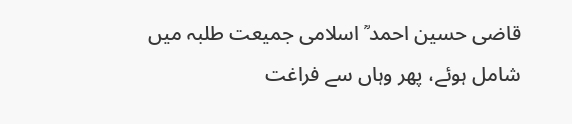قاضی حسین احمد ؒ اسلامی جمیعت طلبہ میں شامل ہوئے، پھر وہاں سے فراغت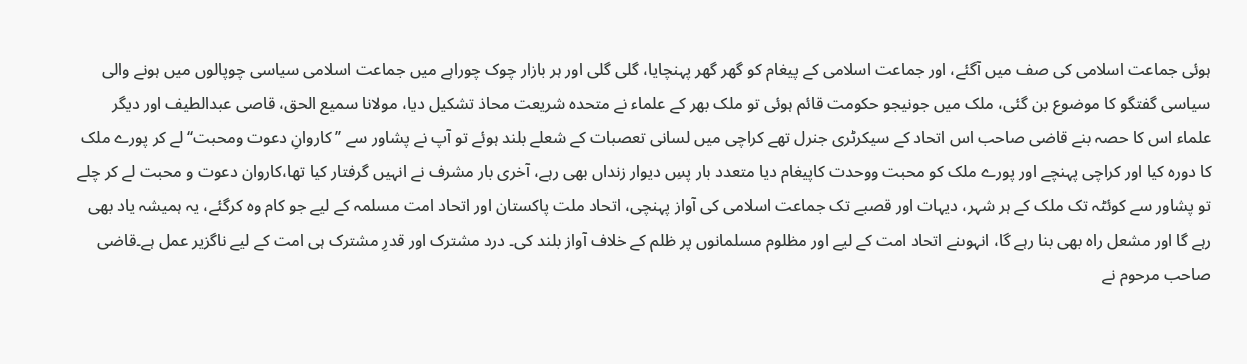ہوئی جماعت اسلامی کی صف میں آگئے، اور جماعت اسلامی کے پیغام کو گھر گھر پہنچایا، گلی گلی اور ہر بازار چوک چوراہے میں جماعت اسلامی سیاسی چوپالوں میں ہونے والی سیاسی گفتگو کا موضوع بن گئی، ملک میں جونیجو حکومت قائم ہوئی تو ملک بھر کے علماء نے متحدہ شریعت محاذ تشکیل دیا، مولانا سمیع الحق، قاصی عبدالطیف اور دیگر علماء اس کا حصہ بنے قاضی صاحب اس اتحاد کے سیکرٹری جنرل تھے کراچی میں لسانی تعصبات کے شعلے بلند ہوئے تو آپ نے پشاور سے ’’کاروانِ دعوت ومحبت‘‘لے کر پورے ملک کا دورہ کیا اور کراچی پہنچے اور پورے ملک کو محبت ووحدت کاپیغام دیا متعدد بار پسِ دیوار زنداں بھی رہے، آخری بار مشرف نے انہیں گرفتار کیا تھا،کاروان دعوت و محبت لے کر چلے تو پشاور سے کوئٹہ تک ملک کے ہر شہر، دیہات اور قصبے تک جماعت اسلامی کی آواز پہنچی، اتحاد ملت پاکستان اور اتحاد امت مسلمہ کے لیے جو کام وہ کرگئے، یہ ہمیشہ یاد بھی رہے گا اور مشعل راہ بھی بنا رہے گا، انہوںنے اتحاد امت کے لیے اور مظلوم مسلمانوں پر ظلم کے خلاف آواز بلند کی۔ درد مشترک اور قدرِ مشترک ہی امت کے لیے ناگزیر عمل ہے۔قاضی صاحب مرحوم نے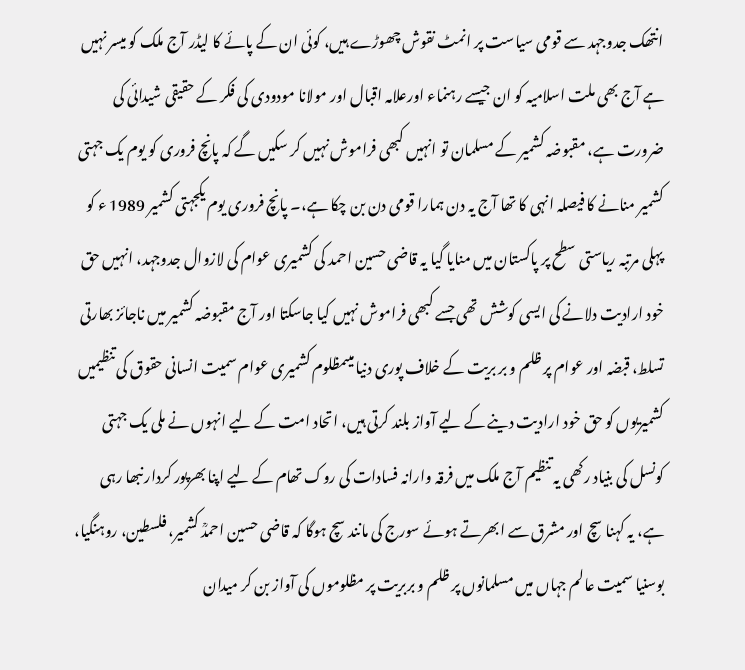انتھک جدوجہد سے قومی سیاست پر انمٹ نقوش چھوڑے ہیں، کوئی ان کے پائے کا لیڈر آج ملک کو میسر نہیں ہے آج بھی ملت اسلامیہ کو ان جیسے رہنماء اورعلامہ اقبال اور مولانا مودودی کی فکر کے حقیقی شیدائی کی ضرورت ہے، مقبوضہ کشمیر کے مسلمان تو انہیں کبھی فراموش نہیں کر سکیں گے کہ پانچ فروری کو یوم یک جہتی کشمیر منانے کا فیصلہ انہی کا تھا آج یہ دن ہمارا قومی دن بن چکا ہے،۔ پانچ فروری یوم یکجہتی کشمیر 1989 ء کو پہلی مرتبہ ریاستی سطح پر پاکستان میں منایا گیا یہ قاضی حسین احمد کی کشمیری عوام کی لازوال جدوجہد، انہیں حق خود ارادیت دلانے کی ایسی کوشش تھی جسے کبھی فراموش نہیں کیا جاسکتا اور آج مقبوضہ کشمیر میں ناجائز بھارتی تسلط، قبضہ اور عوام پر ظلم و بر بریت کے خلاف پوری دنیا میںمظلوم کشمیری عوام سمیت انسانی حقوق کی تنظیمیں کشمیریوں کو حق خود ارادیت دینے کے لیے آواز بلند کرتی ہیں، اتحاد امت کے لیے انہوں نے ملی یک جہتی کونسل کی بنیاد رکھی یہ تنظیم آج ملک میں فرقہ وارانہ فسادات کی روک تھام کے لیے اپنا بھرپور کردار نبھا رہی ہے، یہ کہنا سچ اور مشرق سے ابھرتے ہوئے سورج کی مانند سچ ہوگا کہ قاضی حسین احمدؒ کشمیر، فلسطین، روہنگیا، بوسنیا سمیت عالم جہاں میں مسلمانوں پر ظلم و بربریت پر مظلوموں کی آواز بن کر میدان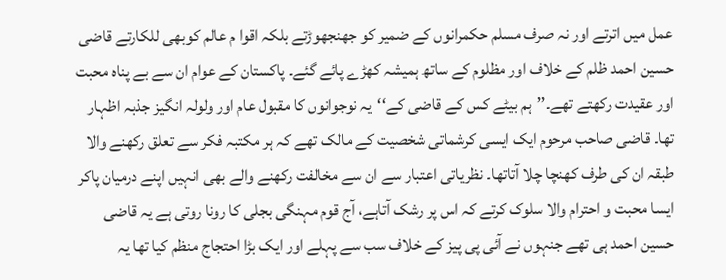عمل میں اترتے اور نہ صرف مسلم حکمرانوں کے ضمیر کو جھنجھوڑتے بلکہ اقوا م عالم کوبھی للکارتے قاضی حسین احمد ظلم کے خلاف اور مظلوم کے ساتھ ہمیشہ کھڑے پائے گئے۔ پاکستان کے عوام ان سے بے پناہ محبت اور عقیدت رکھتے تھے۔’’ہم بیٹے کس کے قاضی کے‘‘یہ نوجوانوں کا مقبول عام اور ولولہ انگیز جذبہ اظہار تھا۔ قاضی صاحب مرحوم ایک ایسی کرشماتی شخصیت کے مالک تھے کہ ہر مکتبہ فکر سے تعلق رکھنے والا طبقہ ان کی طرف کھنچا چلا آتاتھا۔ نظریاتی اعتبار سے ان سے مخالفت رکھنے والے بھی انہیں اپنے درمیان پاکر ایسا محبت و احترام والا سلوک کرتے کہ اس پر رشک آتاہے، آج قوم مہنگی بجلی کا رونا روتی ہے یہ قاضی حسین احمد ہی تھے جنہوں نے آئی پی پیز کے خلاف سب سے پہلے اور ایک بڑا احتجاج منظم کیا تھا یہ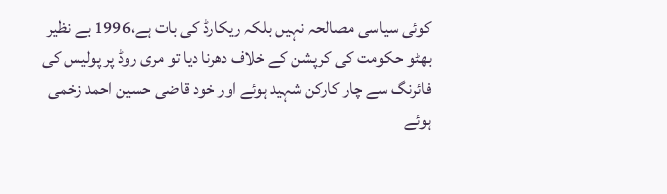کوئی سیاسی مصالحہ نہیں بلکہ ریکارڈ کی بات ہے،1996 بے نظیر بھٹو حکومت کی کرپشن کے خلاف دھرنا دیا تو مری روڈ پر پولیس کی فائرنگ سے چار کارکن شہید ہوئے اور خود قاضی حسین احمد زخمی ہوئے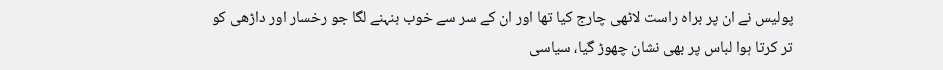پولیس نے ان پر براہ راست لاٹھی چارج کیا تھا اور ان کے سر سے خوب بنہنے لگا جو رخسار اور داڑھی کو تر کرتا ہوا لباس پر بھی نشان چھوڑ گیا، سیاسی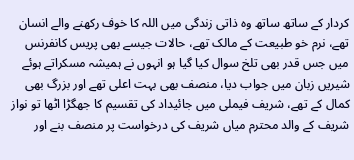کردار کے ساتھ ساتھ وہ ذاتی زندگی میں اللہ کا خوف رکھنے والے انسان تھے، نرم خو طبیعت کے مالک تھے، حالات جیسے بھی پریس کانفرنس میں جس قدر بھی تلخ سوال کیا گیا ہو انہوں نے ہمیشہ مسکراتے ہوئے شیریں زبان میں جواب دیا، منصف بھی بہت اعلی تھے اور بزرگ بھی کمال کے تھے، شریف فیملی میں جائیداد کی تقسیم کا جھگڑا اٹھا تو نواز شریف کے والد محترم میاں شریف کی درخواست پر منصف بنے اور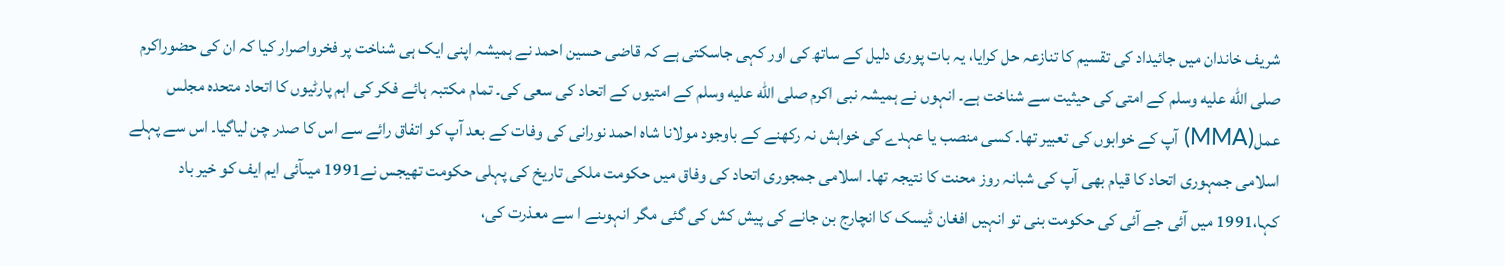شریف خاندان میں جائیداد کی تقسیم کا تنازعہ حل کرایا، یہ بات پوری دلیل کے ساتھ کی اور کہی جاسکتی ہے کہ قاضی حسین احمد نے ہمیشہ اپنی ایک ہی شناخت پر فخرواصرار کیا کہ ان کی حضوراکرم صلى الله عليه وسلم کے امتی کی حیثیت سے شناخت ہے۔ انہوں نے ہمیشہ نبی اکرم صلى الله عليه وسلم کے امتیوں کے اتحاد کی سعی کی۔ تمام مکتبہ ہائے فکر کی اہم پارٹیوں کا اتحاد متحدہ مجلس عمل(MMA) آپ کے خوابوں کی تعبیر تھا۔ کسی منصب یا عہدے کی خواہش نہ رکھنے کے باوجود مولانا شاہ احمد نورانی کی وفات کے بعد آپ کو اتفاق رائے سے اس کا صدر چن لیاگیا۔ اس سے پہلے اسلامی جمہوری اتحاد کا قیام بھی آپ کی شبانہ روز محنت کا نتیجہ تھا۔ اسلامی جمجوری اتحاد کی وفاق میں حکومت ملکی تاریخ کی پہلی حکومت تھیجس نے1991 میںآئی ایم ایف کو خیر باد کہا،1991 میں آئی جے آئی کی حکومت بنی تو انہیں افغان ڈیسک کا انچارج بن جانے کی پیش کش کی گئی مگر انہوںنے ا سے معذرت کی،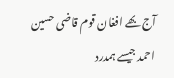آج بھے افغان قوم قاضی حسین احمد جیسے ہمدرد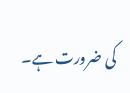کی ضرورت ہے۔